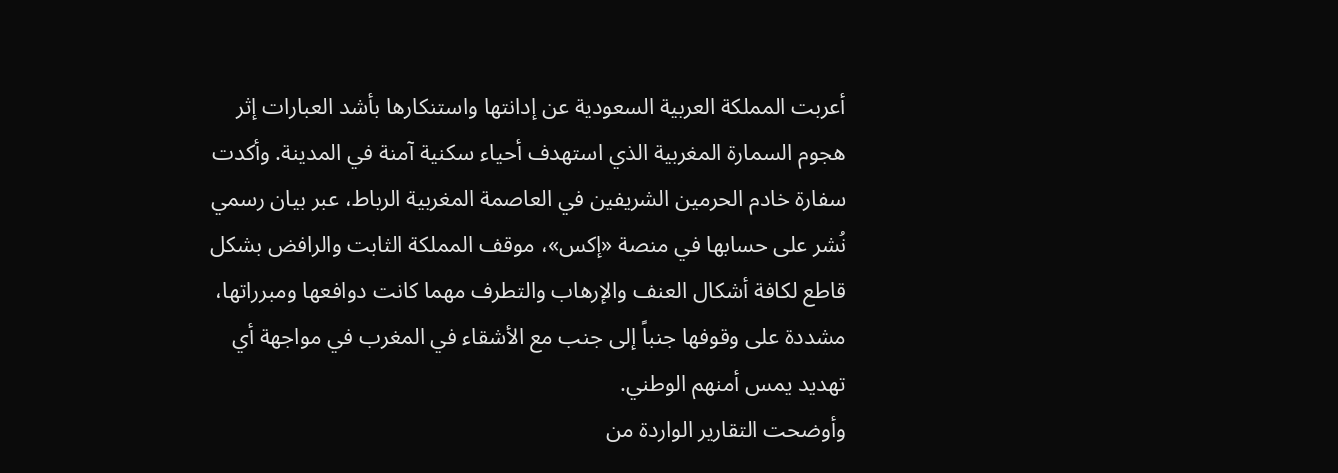أعربت المملكة العربية السعودية عن إدانتها واستنكارها بأشد العبارات إثر هجوم السمارة المغربية الذي استهدف أحياء سكنية آمنة في المدينة. وأكدت سفارة خادم الحرمين الشريفين في العاصمة المغربية الرباط، عبر بيان رسمي نُشر على حسابها في منصة «إكس»، موقف المملكة الثابت والرافض بشكل قاطع لكافة أشكال العنف والإرهاب والتطرف مهما كانت دوافعها ومبرراتها، مشددة على وقوفها جنباً إلى جنب مع الأشقاء في المغرب في مواجهة أي تهديد يمس أمنهم الوطني.
وأوضحت التقارير الواردة من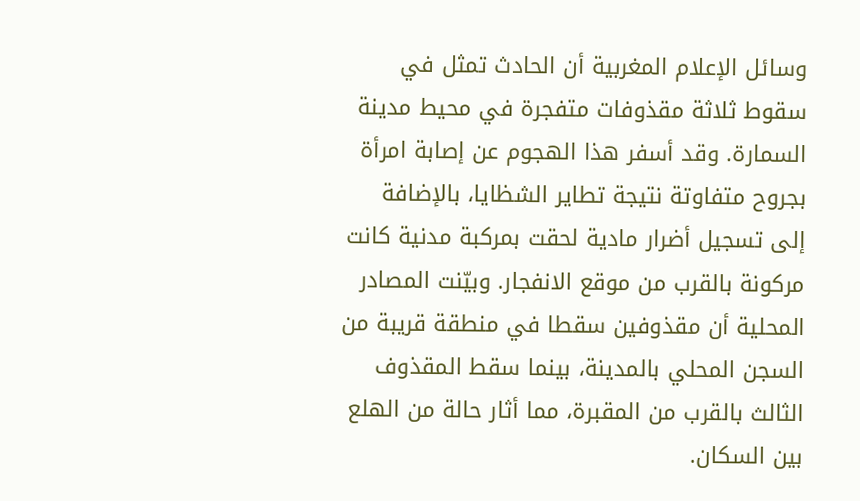وسائل الإعلام المغربية أن الحادث تمثل في سقوط ثلاثة مقذوفات متفجرة في محيط مدينة السمارة. وقد أسفر هذا الهجوم عن إصابة امرأة بجروح متفاوتة نتيجة تطاير الشظايا، بالإضافة إلى تسجيل أضرار مادية لحقت بمركبة مدنية كانت مركونة بالقرب من موقع الانفجار. وبيّنت المصادر المحلية أن مقذوفين سقطا في منطقة قريبة من السجن المحلي بالمدينة، بينما سقط المقذوف الثالث بالقرب من المقبرة، مما أثار حالة من الهلع بين السكان.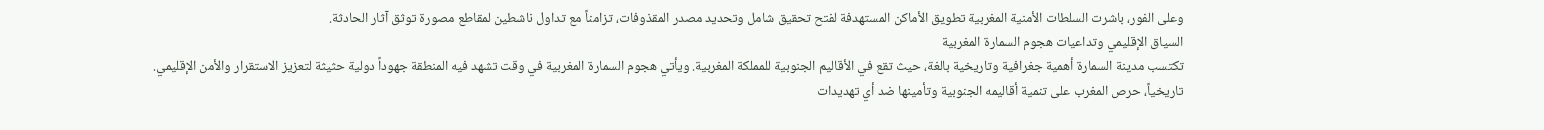وعلى الفور، باشرت السلطات الأمنية المغربية تطويق الأماكن المستهدفة لفتح تحقيق شامل وتحديد مصدر المقذوفات، تزامناً مع تداول ناشطين لمقاطع مصورة توثق آثار الحادثة.
السياق الإقليمي وتداعيات هجوم السمارة المغربية
تكتسب مدينة السمارة أهمية جغرافية وتاريخية بالغة، حيث تقع في الأقاليم الجنوبية للمملكة المغربية. ويأتي هجوم السمارة المغربية في وقت تشهد فيه المنطقة جهوداً دولية حثيثة لتعزيز الاستقرار والأمن الإقليمي. تاريخياً، حرص المغرب على تنمية أقاليمه الجنوبية وتأمينها ضد أي تهديدات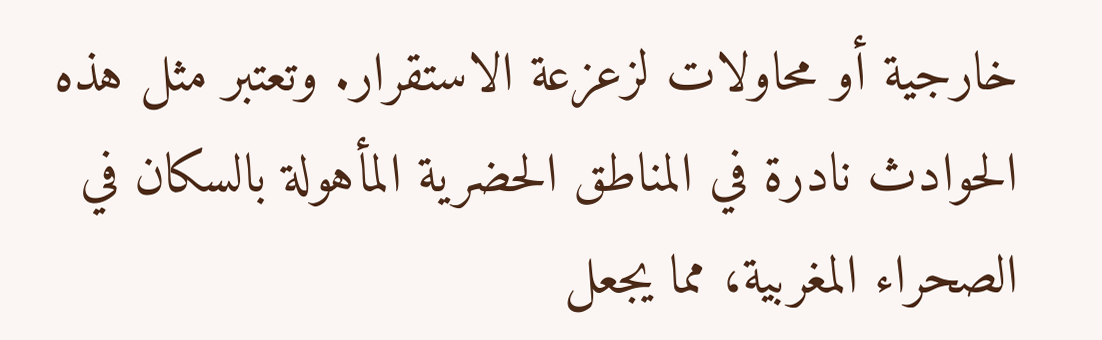خارجية أو محاولات لزعزعة الاستقرار. وتعتبر مثل هذه الحوادث نادرة في المناطق الحضرية المأهولة بالسكان في الصحراء المغربية، مما يجعل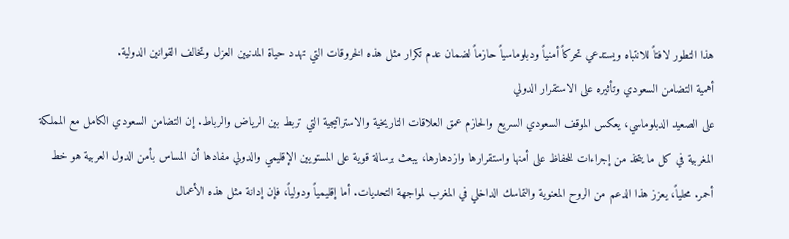هذا التطور لافتاً للانتباه ويستدعي تحركاً أمنياً ودبلوماسياً حازماً لضمان عدم تكرار مثل هذه الخروقات التي تهدد حياة المدنيين العزل وتخالف القوانين الدولية.
أهمية التضامن السعودي وتأثيره على الاستقرار الدولي
على الصعيد الدبلوماسي، يعكس الموقف السعودي السريع والحازم عمق العلاقات التاريخية والاستراتيجية التي تربط بين الرياض والرباط. إن التضامن السعودي الكامل مع المملكة المغربية في كل ما يتخذ من إجراءات للحفاظ على أمنها واستقرارها وازدهارها، يبعث برسالة قوية على المستويين الإقليمي والدولي مفادها أن المساس بأمن الدول العربية هو خط أحمر. محلياً، يعزز هذا الدعم من الروح المعنوية والتماسك الداخلي في المغرب لمواجهة التحديات. أما إقليمياً ودولياً، فإن إدانة مثل هذه الأعمال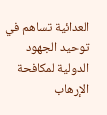العدائية تساهم في توحيد الجهود الدولية لمكافحة الإرهاب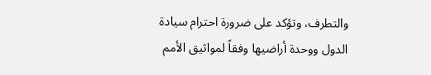والتطرف، وتؤكد على ضرورة احترام سيادة الدول ووحدة أراضيها وفقاً لمواثيق الأمم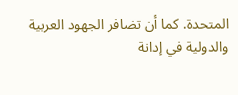المتحدة. كما أن تضافر الجهود العربية والدولية في إدانة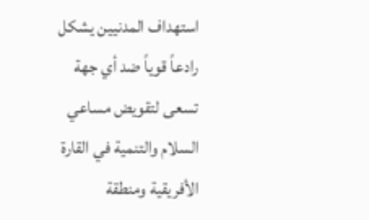استهداف المدنيين يشكل رادعاً قوياً ضد أي جهة تسعى لتقويض مساعي السلام والتنمية في القارة الأفريقية ومنطقة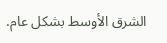الشرق الأوسط بشكل عام.